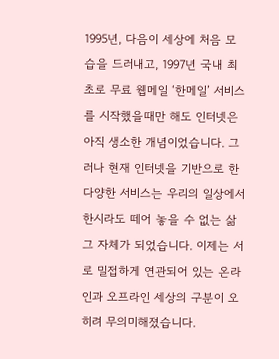1995년, 다음이 세상에 처음 모습을 드러내고, 1997년 국내 최초로 무료 웹메일 ‘한메일’ 서비스를 시작했을때만 해도 인터넷은 아직 생소한 개념이었습니다. 그러나 현재 인터넷을 기반으로 한 다양한 서비스는 우리의 일상에서 한시라도 떼어 놓을 수 없는 삶 그 자체가 되었습니다. 이제는 서로 밀접하게 연관되어 있는 온라인과 오프라인 세상의 구분이 오히려 무의미해졌습니다.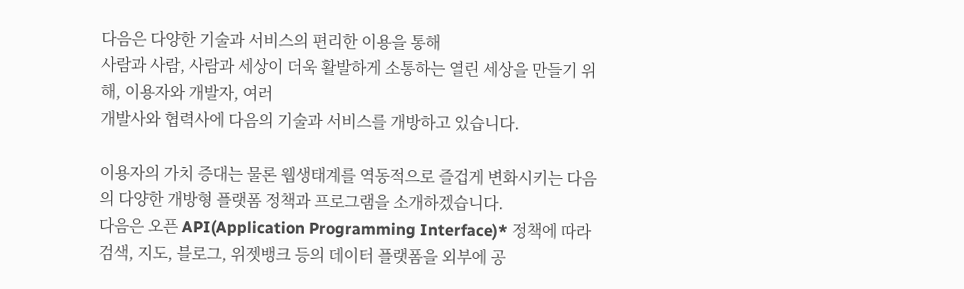다음은 다양한 기술과 서비스의 편리한 이용을 통해
사람과 사람, 사람과 세상이 더욱 활발하게 소통하는 열린 세상을 만들기 위해, 이용자와 개발자, 여러
개발사와 협력사에 다음의 기술과 서비스를 개방하고 있습니다.

이용자의 가치 증대는 물론 웹생태계를 역동적으로 즐겁게 변화시키는 다음의 다양한 개방형 플랫폼 정책과 프로그램을 소개하겠습니다.
다음은 오픈 API(Application Programming Interface)* 정책에 따라 검색, 지도, 블로그, 위젯뱅크 등의 데이터 플랫폼을 외부에 공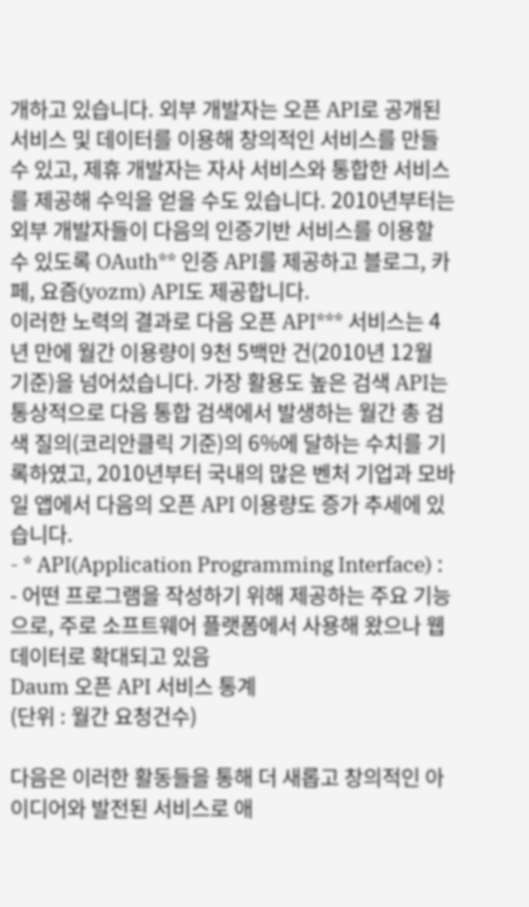개하고 있습니다. 외부 개발자는 오픈 API로 공개된 서비스 및 데이터를 이용해 창의적인 서비스를 만들 수 있고, 제휴 개발자는 자사 서비스와 통합한 서비스를 제공해 수익을 얻을 수도 있습니다. 2010년부터는 외부 개발자들이 다음의 인증기반 서비스를 이용할 수 있도록 OAuth** 인증 API를 제공하고 블로그, 카페, 요즘(yozm) API도 제공합니다.
이러한 노력의 결과로 다음 오픈 API*** 서비스는 4년 만에 월간 이용량이 9천 5백만 건(2010년 12월 기준)을 넘어섰습니다. 가장 활용도 높은 검색 API는 통상적으로 다음 통합 검색에서 발생하는 월간 총 검색 질의(코리안클릭 기준)의 6%에 달하는 수치를 기록하였고, 2010년부터 국내의 많은 벤처 기업과 모바일 앱에서 다음의 오픈 API 이용량도 증가 추세에 있습니다.
- * API(Application Programming Interface) :
- 어떤 프로그램을 작성하기 위해 제공하는 주요 기능으로, 주로 소프트웨어 플랫폼에서 사용해 왔으나 웹데이터로 확대되고 있음
Daum 오픈 API 서비스 통계
(단위 : 월간 요청건수)

다음은 이러한 활동들을 통해 더 새롭고 창의적인 아이디어와 발전된 서비스로 애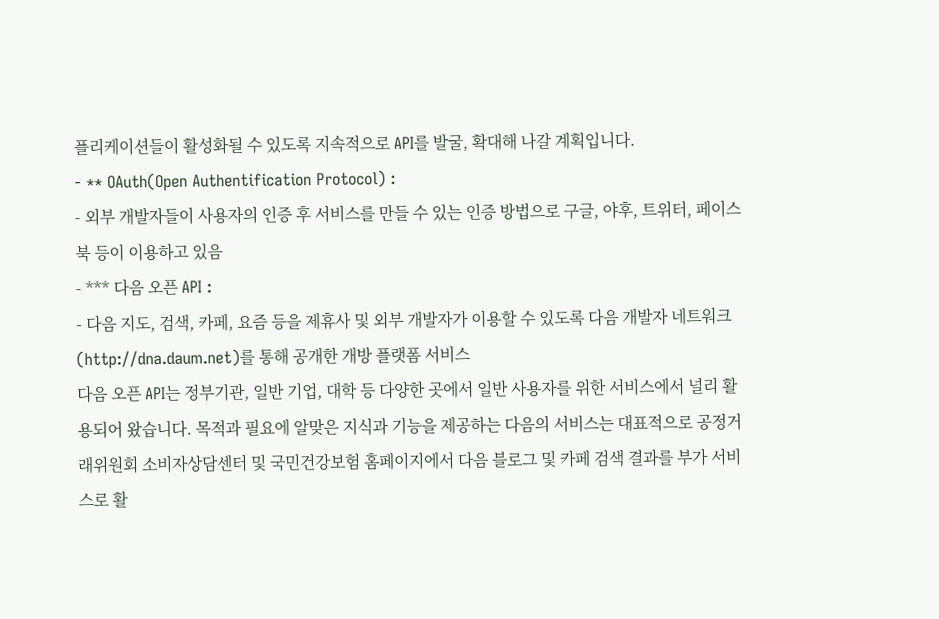플리케이션들이 활성화될 수 있도록 지속적으로 API를 발굴, 확대해 나갈 계획입니다.
- ** OAuth(Open Authentification Protocol) :
- 외부 개발자들이 사용자의 인증 후 서비스를 만들 수 있는 인증 방법으로 구글, 야후, 트위터, 페이스북 등이 이용하고 있음
- *** 다음 오픈 API :
- 다음 지도, 검색, 카페, 요즘 등을 제휴사 및 외부 개발자가 이용할 수 있도록 다음 개발자 네트워크(http://dna.daum.net)를 통해 공개한 개방 플랫폼 서비스
다음 오픈 API는 정부기관, 일반 기업, 대학 등 다양한 곳에서 일반 사용자를 위한 서비스에서 널리 활용되어 왔습니다. 목적과 필요에 알맞은 지식과 기능을 제공하는 다음의 서비스는 대표적으로 공정거래위원회 소비자상담센터 및 국민건강보험 홈페이지에서 다음 블로그 및 카페 검색 결과를 부가 서비스로 활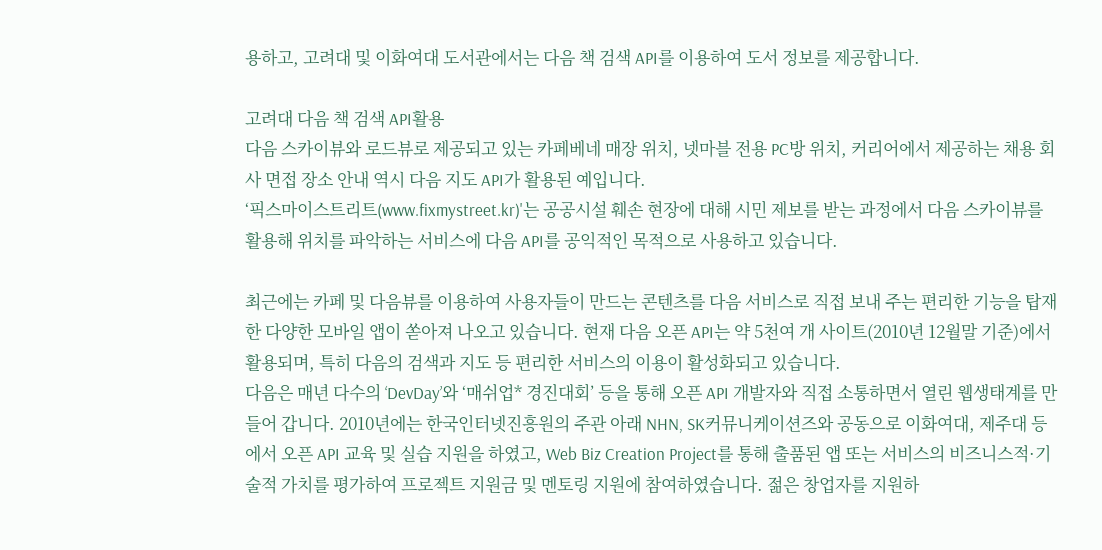용하고, 고려대 및 이화여대 도서관에서는 다음 책 검색 API를 이용하여 도서 정보를 제공합니다.

고려대 다음 책 검색 API활용
다음 스카이뷰와 로드뷰로 제공되고 있는 카페베네 매장 위치, 넷마블 전용 PC방 위치, 커리어에서 제공하는 채용 회사 면접 장소 안내 역시 다음 지도 API가 활용된 예입니다.
‘픽스마이스트리트(www.fixmystreet.kr)'는 공공시설 훼손 현장에 대해 시민 제보를 받는 과정에서 다음 스카이뷰를 활용해 위치를 파악하는 서비스에 다음 API를 공익적인 목적으로 사용하고 있습니다.

최근에는 카페 및 다음뷰를 이용하여 사용자들이 만드는 콘텐츠를 다음 서비스로 직접 보내 주는 편리한 기능을 탑재한 다양한 모바일 앱이 쏟아져 나오고 있습니다. 현재 다음 오픈 API는 약 5천여 개 사이트(2010년 12월말 기준)에서 활용되며, 특히 다음의 검색과 지도 등 편리한 서비스의 이용이 활성화되고 있습니다.
다음은 매년 다수의 ‘DevDay’와 ‘매쉬업* 경진대회’ 등을 통해 오픈 API 개발자와 직접 소통하면서 열린 웹생태계를 만들어 갑니다. 2010년에는 한국인터넷진흥원의 주관 아래 NHN, SK커뮤니케이션즈와 공동으로 이화여대, 제주대 등에서 오픈 API 교육 및 실습 지원을 하였고, Web Biz Creation Project를 통해 출품된 앱 또는 서비스의 비즈니스적·기술적 가치를 평가하여 프로젝트 지원금 및 멘토링 지원에 참여하였습니다. 젊은 창업자를 지원하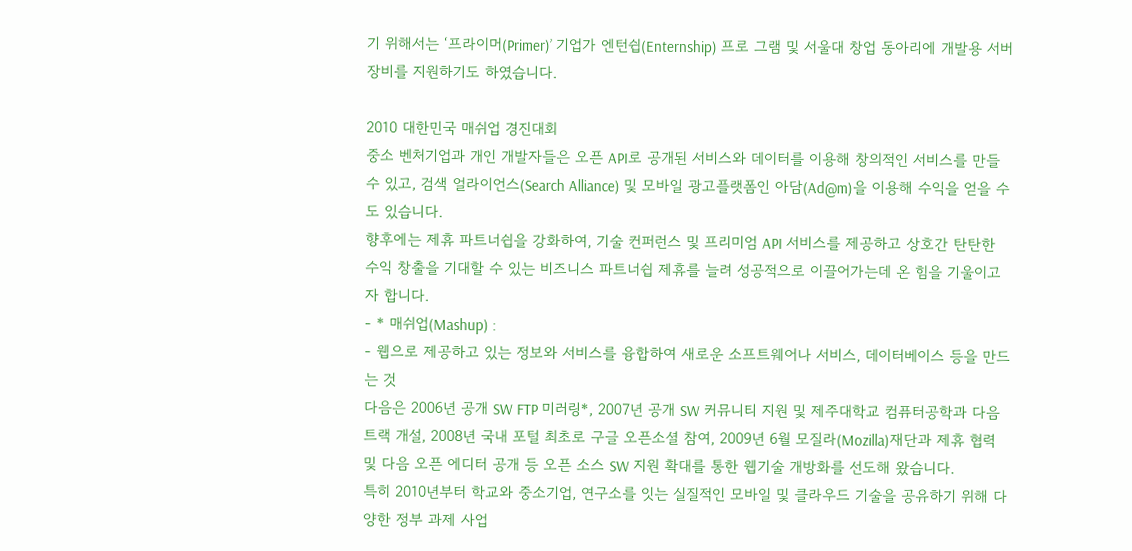기 위해서는 ‘프라이머(Primer)’ 기업가 엔턴쉽(Enternship) 프로 그램 및 서울대 창업 동아리에 개발용 서버 장비를 지원하기도 하였습니다.

2010 대한민국 매쉬업 경진대회
중소 벤처기업과 개인 개발자들은 오픈 API로 공개된 서비스와 데이터를 이용해 창의적인 서비스를 만들 수 있고, 검색 얼라이언스(Search Alliance) 및 모바일 광고플랫폼인 아담(Ad@m)을 이용해 수익을 얻을 수도 있습니다.
향후에는 제휴 파트너쉽을 강화하여, 기술 컨퍼런스 및 프리미엄 API 서비스를 제공하고 상호간 탄탄한 수익 창출을 기대할 수 있는 비즈니스 파트너쉽 제휴를 늘려 성공적으로 이끌어가는데 온 힘을 기울이고자 합니다.
- * 매쉬업(Mashup) :
- 웹으로 제공하고 있는 정보와 서비스를 융합하여 새로운 소프트웨어나 서비스, 데이터베이스 등을 만드는 것
다음은 2006년 공개 SW FTP 미러링*, 2007년 공개 SW 커뮤니티 지원 및 제주대학교 컴퓨터공학과 다음 트랙 개설, 2008년 국내 포털 최초로 구글 오픈소셜 참여, 2009년 6월 모질라(Mozilla)재단과 제휴 협력 및 다음 오픈 에디터 공개 등 오픈 소스 SW 지원 확대를 통한 웹기술 개방화를 선도해 왔습니다.
특히 2010년부터 학교와 중소기업, 연구소를 잇는 실질적인 모바일 및 클라우드 기술을 공유하기 위해 다양한 정부 과제 사업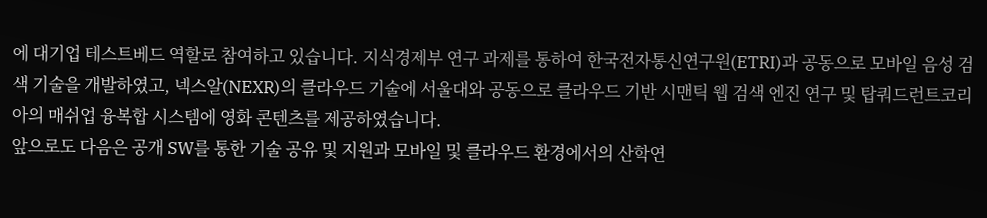에 대기업 테스트베드 역할로 참여하고 있습니다. 지식경제부 연구 과제를 통하여 한국전자통신연구원(ETRI)과 공동으로 모바일 음성 검색 기술을 개발하였고, 넥스알(NEXR)의 클라우드 기술에 서울대와 공동으로 클라우드 기반 시맨틱 웹 검색 엔진 연구 및 탑쿼드런트코리아의 매쉬업 융복합 시스템에 영화 콘텐츠를 제공하였습니다.
앞으로도 다음은 공개 SW를 통한 기술 공유 및 지원과 모바일 및 클라우드 환경에서의 산학연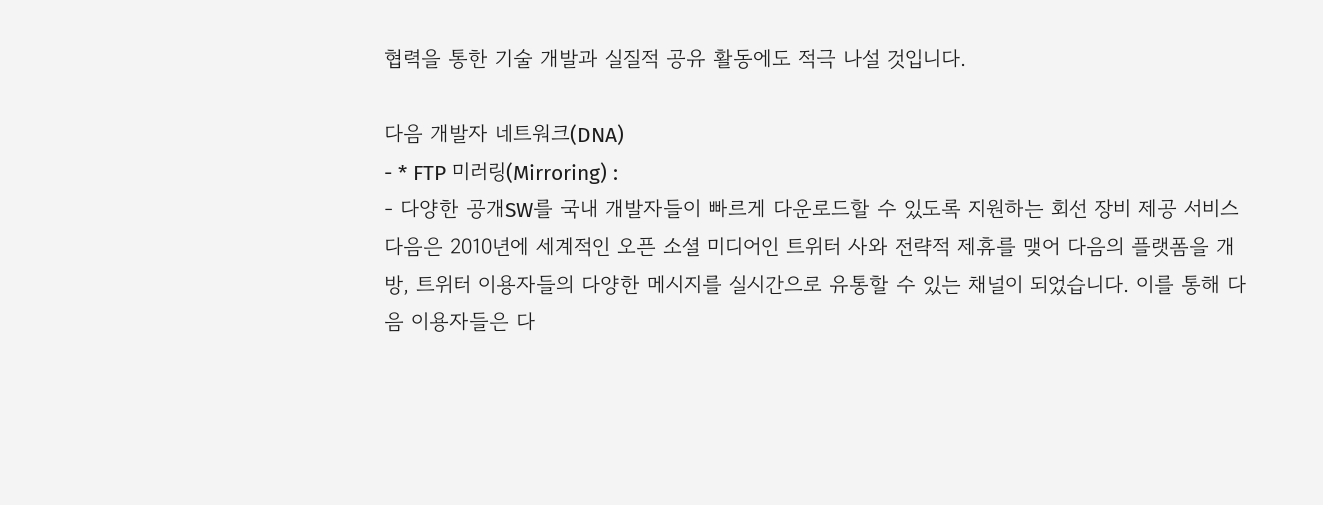협력을 통한 기술 개발과 실질적 공유 활동에도 적극 나설 것입니다.

다음 개발자 네트워크(DNA)
- * FTP 미러링(Mirroring) :
- 다양한 공개SW를 국내 개발자들이 빠르게 다운로드할 수 있도록 지원하는 회선 장비 제공 서비스
다음은 2010년에 세계적인 오픈 소셜 미디어인 트위터 사와 전략적 제휴를 맺어 다음의 플랫폼을 개방, 트위터 이용자들의 다양한 메시지를 실시간으로 유통할 수 있는 채널이 되었습니다. 이를 통해 다음 이용자들은 다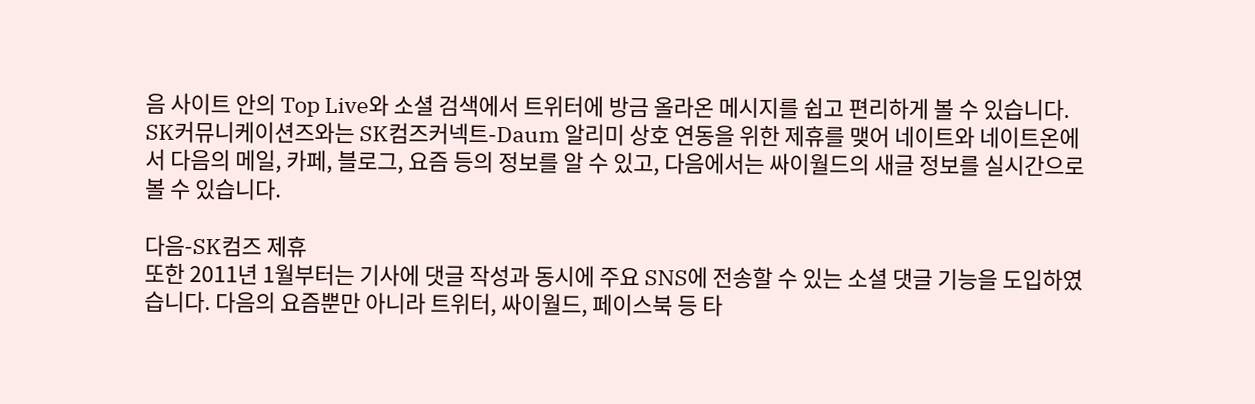음 사이트 안의 Top Live와 소셜 검색에서 트위터에 방금 올라온 메시지를 쉽고 편리하게 볼 수 있습니다. SK커뮤니케이션즈와는 SK컴즈커넥트-Daum 알리미 상호 연동을 위한 제휴를 맺어 네이트와 네이트온에서 다음의 메일, 카페, 블로그, 요즘 등의 정보를 알 수 있고, 다음에서는 싸이월드의 새글 정보를 실시간으로 볼 수 있습니다.

다음-SK컴즈 제휴
또한 2011년 1월부터는 기사에 댓글 작성과 동시에 주요 SNS에 전송할 수 있는 소셜 댓글 기능을 도입하였습니다. 다음의 요즘뿐만 아니라 트위터, 싸이월드, 페이스북 등 타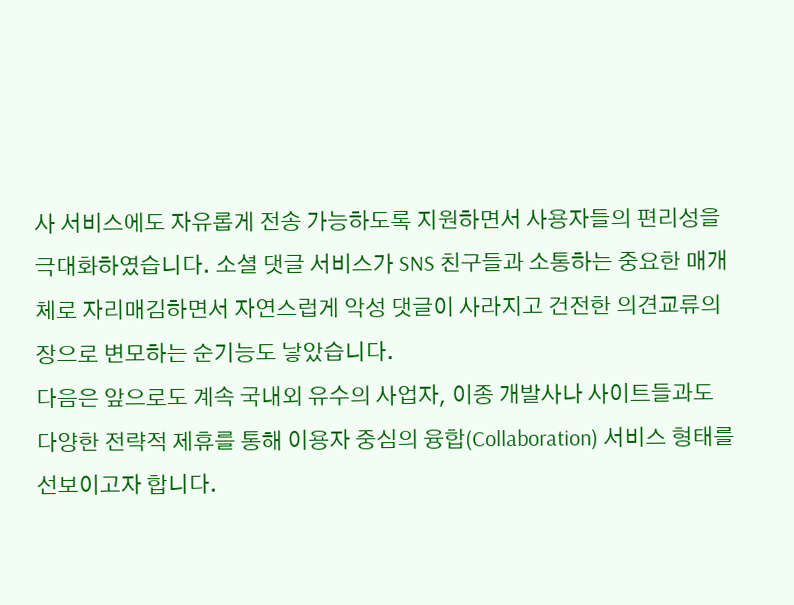사 서비스에도 자유롭게 전송 가능하도록 지원하면서 사용자들의 편리성을 극대화하였습니다. 소셜 댓글 서비스가 SNS 친구들과 소통하는 중요한 매개체로 자리매김하면서 자연스럽게 악성 댓글이 사라지고 건전한 의견교류의 장으로 변모하는 순기능도 낳았습니다.
다음은 앞으로도 계속 국내외 유수의 사업자, 이종 개발사나 사이트들과도 다양한 전략적 제휴를 통해 이용자 중심의 융합(Collaboration) 서비스 형태를 선보이고자 합니다.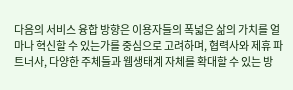다음의 서비스 융합 방향은 이용자들의 폭넓은 삶의 가치를 얼마나 혁신할 수 있는가를 중심으로 고려하며, 협력사와 제휴 파트너사, 다양한 주체들과 웹생태계 자체를 확대할 수 있는 방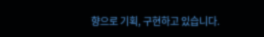향으로 기획, 구현하고 있습니다.